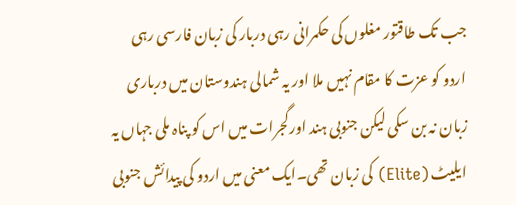جب تک طاقتور مغلوں کی حکمرانی رہی دربار کی زبان فارسی رہی اردو کو عزت کا مقام نہیں ملا اور یہ شمالی ہندوستان میں درباری زبان نہ بن سکی لیکن جنوبی ہند اورگجرات میں اس کو پناہ ملی جہاں یہ ایلیٹ (Elite) کی زبان تھی۔ایک معنی میں اردو کی پیدائش جنوبی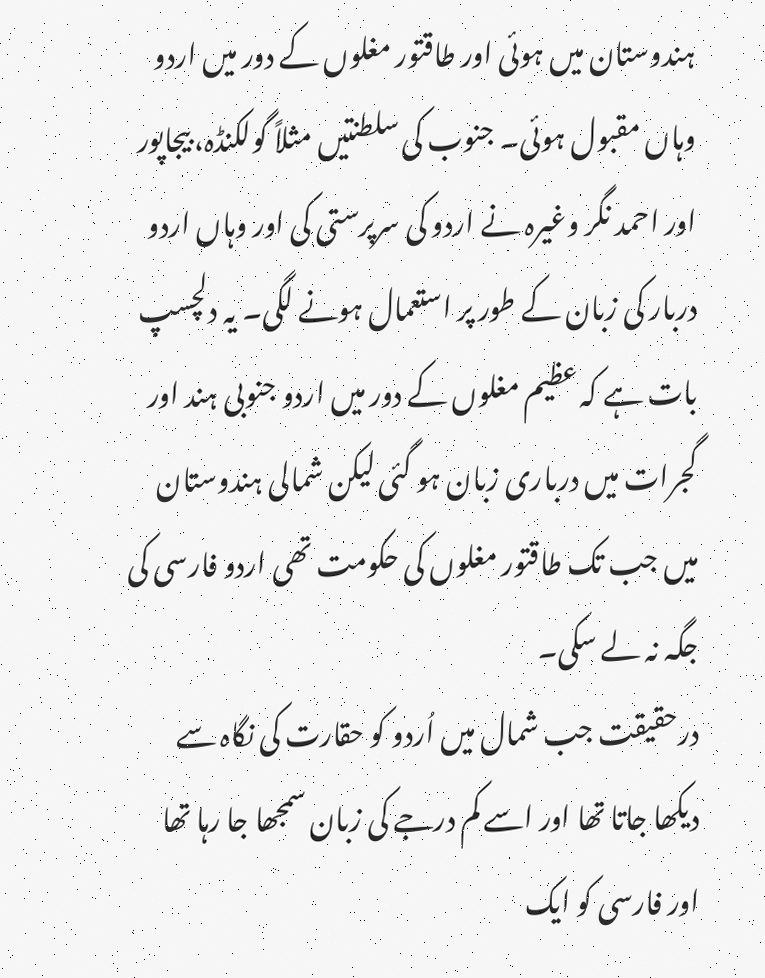ہندوستان میں ہوئی اور طاقتور مغلوں کے دور میں اردو وہاں مقبول ہوئی۔ جنوب کی سلطنتیں مثلاً گولکنڈہ، بیجاپور اور احمد نگر وغیرہ نے اردو کی سرپرستی کی اور وہاں اردو دربار کی زبان کے طور پر استعمال ہونے لگی۔ یہ دلچسپ بات ہے کہ عظیم مغلوں کے دور میں اردو جنوبی ہند اور گجرات میں درباری زبان ہو گئی لیکن شمالی ہندوستان میں جب تک طاقتور مغلوں کی حکومت تھی اردو فارسی کی جگہ نہ لے سکی۔
درحقیقت جب شمال میں اُردو کو حقارت کی نگاہ سے دیکھا جاتا تھا اور اسے کم درجے کی زبان سمجھا جا رہا تھا اور فارسی کو ایک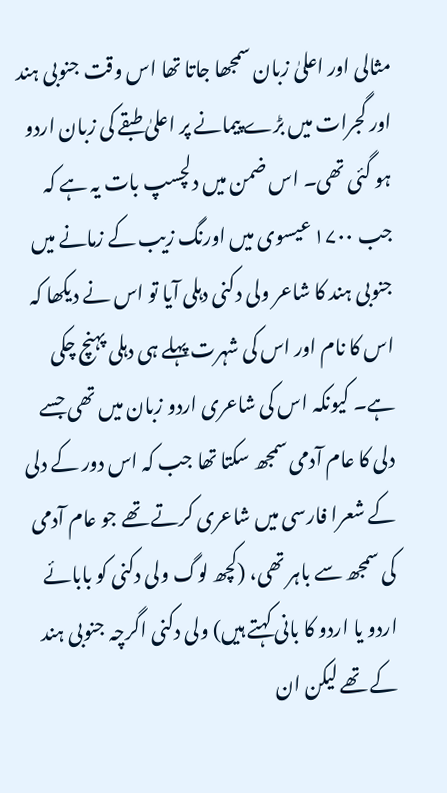مثالی اور اعلیٰ زبان سمجھا جاتا تھا اس وقت جنوبی ہند اور گجرات میں بڑے پیمانے پر اعلیٰ طبقے کی زبان اردو ہو گئی تھی۔ اس ضمن میں دلچسپ بات یہ ہے کہ جب ۱۷۰۰ عیسوی میں اورنگ زیب کے زمانے میں جنوبی ہند کا شاعر ولی دکنی دہلی آیا تو اس نے دیکھا کہ اس کا نام اور اس کی شہرت پہلے ہی دہلی پہنچ چکی ہے۔ کیونکہ اس کی شاعری اردو زبان میں تھی جسے دلی کا عام آدمی سمجھ سکتا تھا جب کہ اس دور کے دلی کے شعرا فارسی میں شاعری کرتے تھے جو عام آدمی کی سمجھ سے باہر تھی، (کچھ لوگ ولی دکنی کو بابائے اردو یا اردو کا بانی کہتے ہیں) ولی دکنی اگرچہ جنوبی ہند کے تھے لیکن ان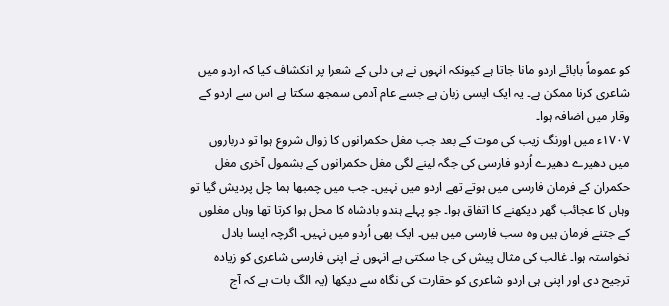کو عموماً بابائے اردو مانا جاتا ہے کیونکہ انہوں نے ہی دلی کے شعرا پر انکشاف کیا کہ اردو میں شاعری کرنا ممکن ہے۔ یہ ایک ایسی زبان ہے جسے عام آدمی سمجھ سکتا ہے اس سے اردو کے وقار میں اضافہ ہوا۔
۱۷۰۷ء میں اورنگ زیب کی موت کے بعد جب مغل حکمرانوں کا زوال شروع ہوا تو درباروں میں دھیرے دھیرے اُردو فارسی کی جگہ لینے لگی مغل حکمرانوں کے بشمول آخری مغل حکمران کے فرمان فارسی میں ہوتے تھے اردو میں نہیں۔ جب میں چمبھا ہما چل پردیش گیا تو وہاں کا عجائب گھر دیکھنے کا اتفاق ہوا۔ جو پہلے ہندو بادشاہ کا محل ہوا کرتا تھا وہاں مغلوں کے جتنے فرمان ہیں وہ سب فارسی میں ہیں۔ ایک بھی اُردو میں نہیں۔ اگرچہ ایسا بادل نخواستہ ہوا۔ غالب کی مثال پیش کی جا سکتی ہے انہوں نے اپنی فارسی شاعری کو زیادہ ترجیح دی اور اپنی ہی اردو شاعری کو حقارت کی نگاہ سے دیکھا (یہ الگ بات ہے کہ آج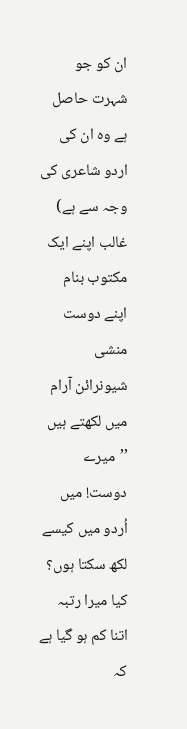ان کو جو شہرت حاصل ہے وہ ان کی اردو شاعری کی وجہ سے ہے) غالب اپنے ایک مکتوب بنام اپنے دوست منشی شیونرائن آرام میں لکھتے ہیں ’’میرے دوست! میں اُردو میں کیسے لکھ سکتا ہوں؟ کیا میرا رتبہ اتنا کم ہو گیا ہے کہ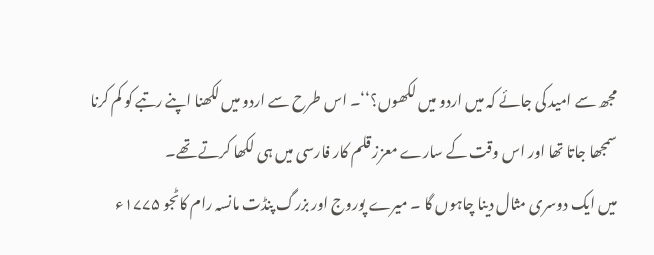مجھ سے امید کی جائے کہ میں اردو میں لکھوں؟‘‘۔ اس طرح سے اردو میں لکھنا اپنے رتبے کو کم کرنا سمجھا جاتا تھا اور اس وقت کے سارے معزز قلم کار فارسی میں ہی لکھا کرتے تھے۔
میں ایک دوسری مثال دینا چاہوں گا ۔ میرے پوروج اور بزرگ پنڈت مانسہ رام کاٹجو ۱۷۷۵ء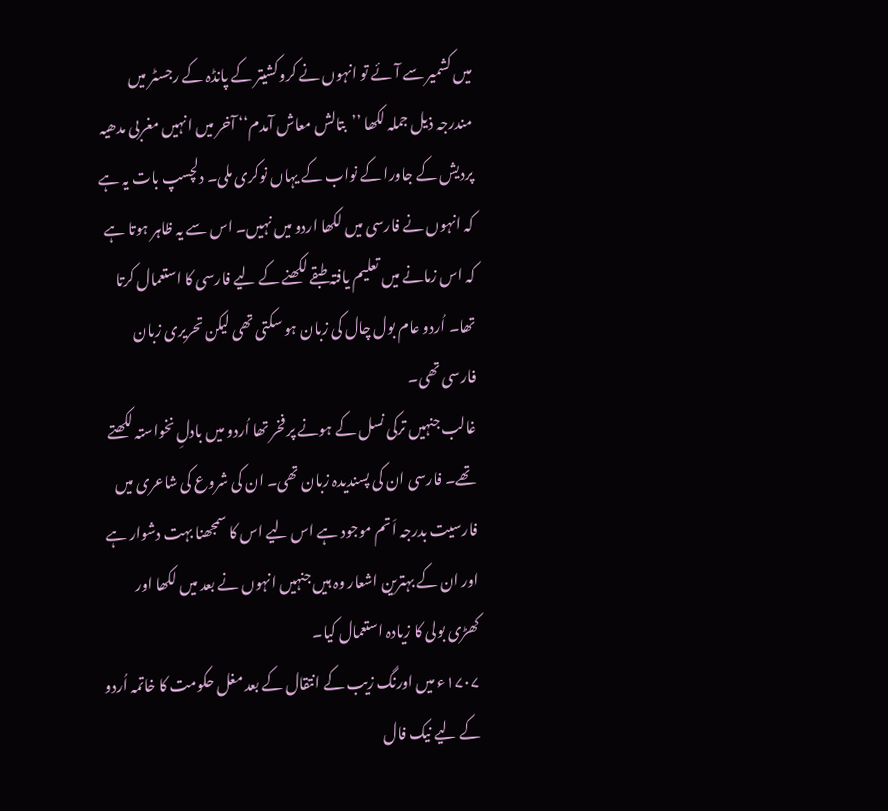میں کشمیر سے آئے تو انہوں نے کروکشیتر کے پانڈہ کے رجسٹر میں مندرجہ ذیل جملہ لکھا ’’بتالش معاش آمدم‘‘ آخر میں انہیں مغربی مدھیہ پردیش کے جاورا کے نواب کے یہاں نوکری ملی۔ دلچسپ بات یہ ہے کہ انہوں نے فارسی میں لکھا اردو میں نہیں۔ اس سے یہ ظاہر ہوتا ہے کہ اس زمانے میں تعلیم یافتہ طبقے لکھنے کے لیے فارسی کا استعمال کرتا تھا۔ اُردو عام بول چال کی زبان ہو سکتی تھی لیکن تحریری زبان فارسی تھی۔
غالب جنہیں ترکی نسل کے ہونے پر فخر تھا اُردو میں بادلِ نخواستہ لکھتے تھے۔ فارسی ان کی پسندیدہ زبان تھی۔ ان کی شروع کی شاعری میں فارسیت بدرجہ اَتم موجود ہے اس لیے اس کا سمجھنا بہت دشوار ہے اور ان کے بہترین اشعار وہ ہیں جنہیں انہوں نے بعد میں لکھا اور کھڑی بولی کا زیادہ استعمال کیا۔
۱۷۰۷ء میں اورنگ زیب کے انتقال کے بعد مغل حکومت کا خاتمہ اُردو کے لیے نیک فال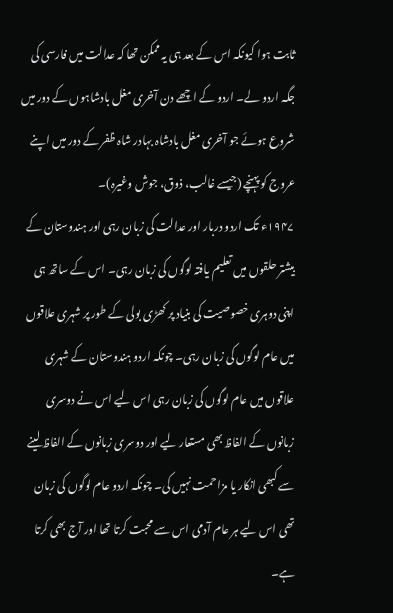ثابت ہوا کیونکہ اس کے بعد ہی یہ ممکن تھا کہ عدالت میں فارسی کی جگہ اردو لے۔ اردو کے اچھے دن آخری مغل بادشاہوں کے دور میں شروع ہوئے جو آخری مغل بادشاہ بہادر شاہ ظفر کے دور میں اپنے عروج کو پہنچے (جیسے غالب، ذوق، جوش وغیرہ)۔
۱۹۴۷ء تک اردو دربار اور عدالت کی زبان رہی اور ہندوستان کے بیشتر حلقوں میں تعلیم یافتہ لوگوں کی زبان رہی۔ اس کے ساتھ ہی اپنی دوہری خصوصیت کی بنیاد پر کھڑی بولی کے طور پر شہری علاقوں میں عام لوگوں کی زبان رہی۔ چونکہ اردو ہندوستان کے شہری علاقوں میں عام لوگوں کی زبان رہی اس لیے اس نے دوسری زبانوں کے الفاظ بھی مستعار لیے اور دوسری زبانوں کے الفاظ لینے سے کبھی انکار یا مزاحمت نہیں کی۔ چونکہ اردو عام لوگوں کی زبان تھی اس لیے ہر عام آدمی اس سے محبت کرتا تھا اور آج بھی کرتا ہے۔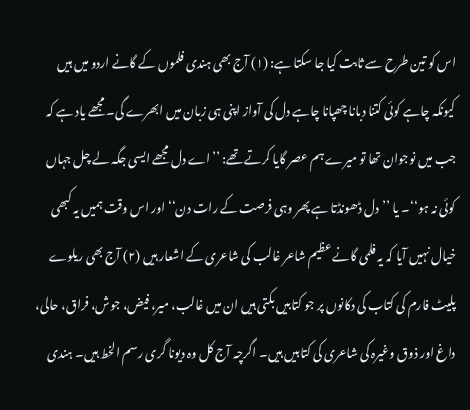اس کو تین طرح سے ثابت کیا جا سکتا ہے: (۱) آج بھی ہندی فلموں کے گانے اردو میں ہیں کیونکہ چاہے کوئی کتنا دبانا چھپانا چاہے دل کی آواز اپنی ہی زبان میں ابھرے گی۔ مجھے یاد ہے کہ جب میں نوجوان تھا تو میرے ہم عصر گایا کرتے تھے: ’’اے دل مجھے ایسی جگہ لے چل جہاں کوئی نہ ہو‘‘۔ یا ’’دل ڈھونڈتا ہے پھر وہی فرصت کے رات دن‘‘ اور اس وقت ہمیں یہ کبھی خیال نہیں آیا کہ یہ فلمی گانے عظیم شاعر غالب کی شاعری کے اشعار ہیں (۲) آج بھی ریلوے پلیٹ فارم کی کتاب کی دکانوں پر جو کتابیں بکتی ہیں ان میں غالب، میر، فیض، جوش، فراق، حالی، داغ اور ذوق وغیرہ کی شاعری کی کتابیں ہیں۔ اگرچہ آج کل وہ دیونا گری رسم الخط ہیں۔ ہندی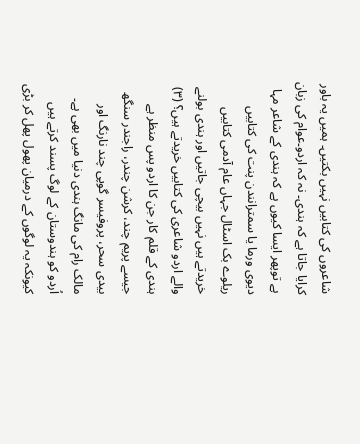شاعروں کی کتابیں نہیں بکتیں۔ ہمیں یہ باور کرایا جاتا ہے کہ ہندی۔ نہ کہ اردو۔عوام کی زبان ہے توپھر ایسا کیوں ہے کہ ہندی کے شاعر مہا دیوی ورما یا سمترانندن پنت کی کتابیں ریلوے بک اسٹال جہاں عام آدمی کتابیں خریدتے ہیں نہیں بیچی جاتیں اور ہندی بولنے والے اردو شاعری کی کتابیں خریدتے ہیں؟ (۳) ہندی کے قلم کار جن کا اردو پس منظر ہے جیسے پریم چند، کرشن چندر، راجندر سنگھ بیدی سحر، پروفیسر گوپی چند نارنگ اور مالک رام کی مانگ ہندی دنیا میں بھی ہے۔
اُردو کو ہندوستان کے لوگ پسند کرتے ہیں کیونکہ یہ لوگوں کے درمیان پھول پھل کر بڑی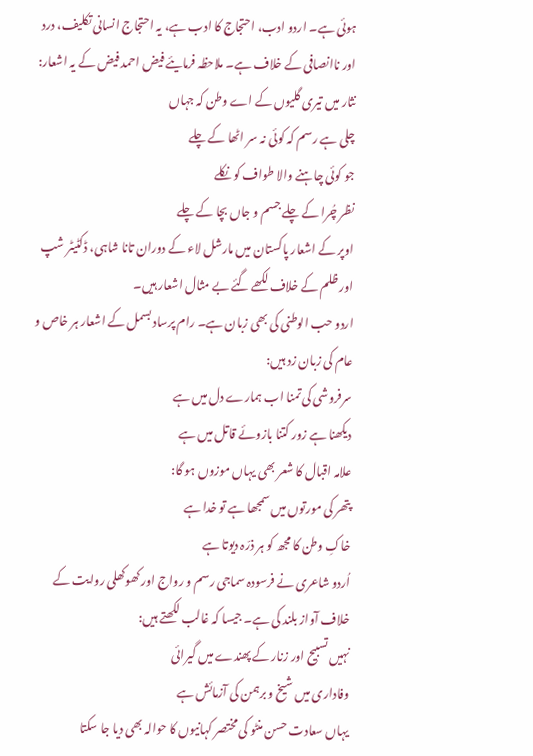ہوئی ہے۔ اردو ادب، احتجاج کا ادب ہے، یہ احتجاج انسانی تکلیف، درد اور ناانصافی کے خلاف ہے۔ ملاحظہ فرمایئے فیض احمد فیض کے یہ اشعار:
نثار میں تیری گلیوں کے اے وطن کہ جہاں
چلی ہے رسم کہ کوئی نہ سر اٹھا کے چلے
جو کوئی چاہنے والا طواف کو نکلے
نظر چُرا کے چلے جسم و جاں بچا کے چلے
اوپر کے اشعار پاکستان میں مارشل لاء کے دوران تانا شاہی، ڈکٹیٹر شپ اور ظلم کے خلاف لکھے گئے بے مثال اشعار ہیں۔
اردو حب الوطنی کی بھی زبان ہے۔ رام پرساد بسمل کے اشعار ہر خاص و عام کی زبان زد ہیں:
سرفروشی کی تمنا اب ہمارے دل میں ہے
دیکھنا ہے زور کتنا بازوئے قاتل میں ہے
علامہ اقبال کا شعر بھی یہاں موزوں ہو گا:
پتھر کی مورتوں میں سمجھا ہے تو خدا ہے
خاکِ وطن کا مجھ کو ہر ذرّہ دیوتا ہے
اُردو شاعری نے فرسودہ سماجی رسم و رواج اور کھوکھلی روایت کے خلاف آواز بلند کی ہے۔ جیسا کہ غالب لکھتے ہیں:
نہیں تسبیح اور زنار کے پھندے میں گیرائی
وفاداری میں شیخ و برہمن کی آزمائش ہے
یہاں سعادت حسن منٹو کی مختصر کہانیوں کا حوالہ بھی دیا جا سکتا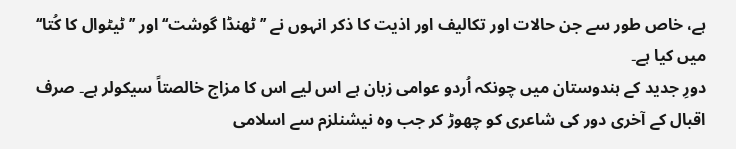ہے، خاص طور سے جن حالات اور تکالیف اور اذیت کا ذکر انہوں نے ’’ٹھنڈا گوشت‘‘ اور ’’ٹیٹوال کا کُتا‘‘ میں کیا ہے۔
دورِ جدید کے ہندوستان میں چونکہ اُردو عوامی زبان ہے اس لیے اس کا مزاج خالصتاً سیکولر ہے۔ صرف اقبال کے آخری دور کی شاعری کو چھوڑ کر جب وہ نیشنلزم سے اسلامی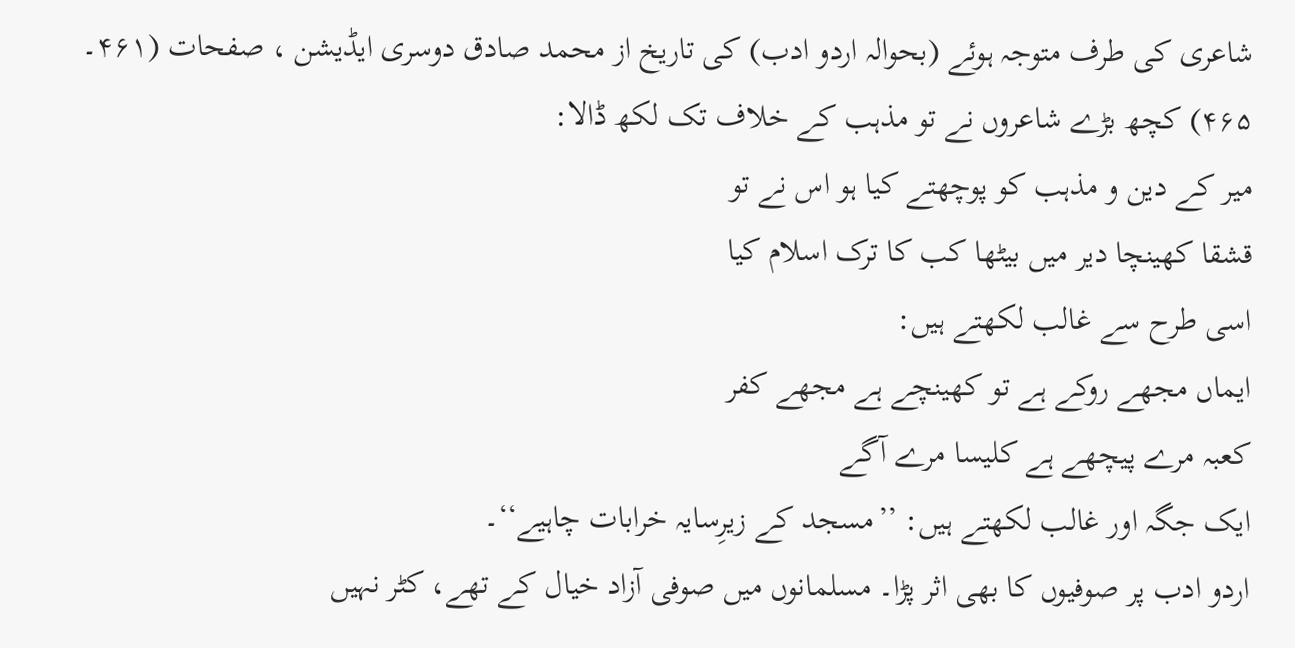شاعری کی طرف متوجہ ہوئے (بحوالہ اردو ادب) کی تاریخ از محمد صادق دوسری ایڈیشن ، صفحات (۴۶۱۔ ۴۶۵) کچھ بڑے شاعروں نے تو مذہب کے خلاف تک لکھ ڈالا:
میر کے دین و مذہب کو پوچھتے کیا ہو اس نے تو
قشقا کھینچا دیر میں بیٹھا کب کا ترک اسلام کیا
اسی طرح سے غالب لکھتے ہیں:
ایماں مجھے روکے ہے تو کھینچے ہے مجھے کفر
کعبہ مرے پیچھے ہے کلیسا مرے آگے
ایک جگہ اور غالب لکھتے ہیں: ’’مسجد کے زیرِسایہ خرابات چاہیے‘‘۔
اردو ادب پر صوفیوں کا بھی اثر پڑا۔ مسلمانوں میں صوفی آزاد خیال کے تھے، کٹر نہیں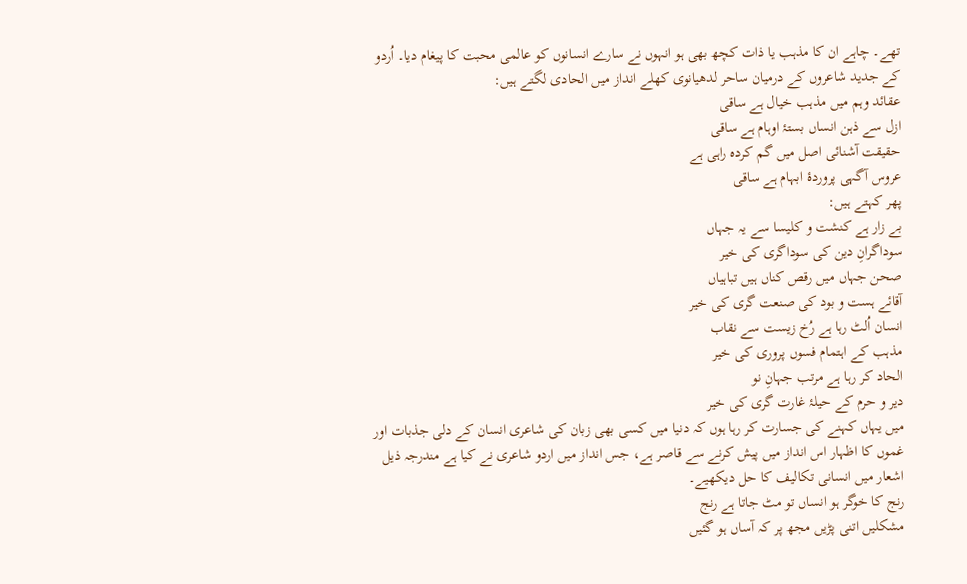تھے۔ چاہے ان کا مذہب یا ذات کچھ بھی ہو انہوں نے سارے انسانوں کو عالمی محبت کا پیغام دیا۔ اُردو کے جدید شاعروں کے درمیان ساحر لدھیانوی کھلے انداز میں الحادی لگتے ہیں:
عقائد وہم میں مذہب خیال ہے ساقی
ازل سے ذہن انساں بستۂ اوہام ہے ساقی
حقیقت آشنائی اصل میں گم کردہ راہی ہے
عروس آگہی پروردۂ ابہام ہے ساقی
پھر کہتے ہیں:
بے زار ہے کنشت و کلیسا سے یہ جہاں
سوداگرانِ دین کی سوداگری کی خیر
صحن جہاں میں رقص کناں ہیں تباہیاں
آقائے ہست و بود کی صنعت گری کی خیر
انسان اُلٹ رہا ہے رُخ زیست سے نقاب
مذہب کے اہتمام فسوں پروری کی خیر
الحاد کر رہا ہے مرتب جہانِ نو
دیر و حرم کے حیلۂ غارت گری کی خیر
میں یہاں کہنے کی جسارت کر رہا ہوں کہ دنیا میں کسی بھی زبان کی شاعری انسان کے دلی جذبات اور غموں کا اظہار اس انداز میں پیش کرنے سے قاصر ہے، جس انداز میں اردو شاعری نے کیا ہے مندرجہ ذیل اشعار میں انسانی تکالیف کا حل دیکھیے۔
رنج کا خوگر ہو انساں تو مٹ جاتا ہے رنج
مشکلیں اتنی پڑیں مجھ پر کہ آساں ہو گئیں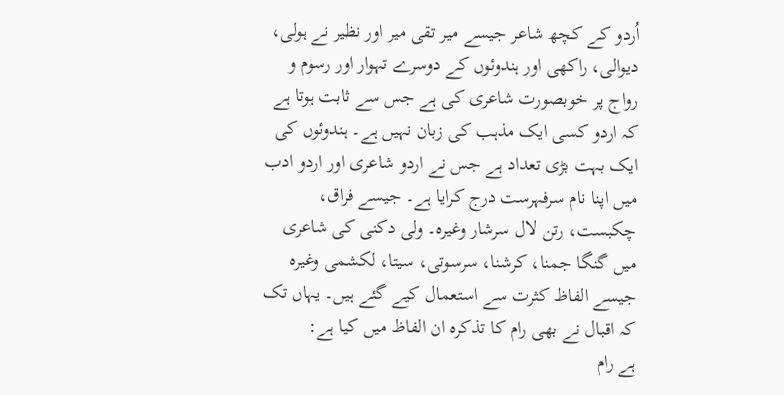اُردو کے کچھ شاعر جیسے میر تقی میر اور نظیر نے ہولی، دیوالی، راکھی اور ہندوئوں کے دوسرے تہوار اور رسوم و رواج پر خوبصورت شاعری کی ہے جس سے ثابت ہوتا ہے کہ اردو کسی ایک مذہب کی زبان نہیں ہے۔ ہندوئوں کی ایک بہت بڑی تعداد ہے جس نے اردو شاعری اور اردو ادب میں اپنا نام سرفہرست درج کرایا ہے۔ جیسے فراق، چکبست، رتن لال سرشار وغیرہ۔ ولی دکنی کی شاعری میں گنگا جمنا، کرشنا، سرسوتی، سیتا، لکشمی وغیرہ جیسے الفاظ کثرت سے استعمال کیے گئے ہیں۔ یہاں تک کہ اقبال نے بھی رام کا تذکرہ ان الفاظ میں کیا ہے:
ہے رام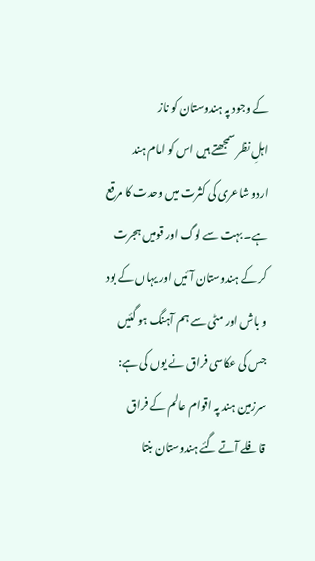کے وجود پہ ہندوستان کو ناز
اہلِ نظر سمجھتے ہیں اس کو امام ہند
اردو شاعری کی کثرت میں وحدت کا مرقع ہے۔ بہت سے لوگ اور قومیں ہجرت کر کے ہندوستان آئیں اور یہاں کے بود و باش اور مٹی سے ہم آہنگ ہو گئیں جس کی عکاسی فراق نے یوں کی ہے:
سرزمین ہند پہ اقوام عالم کے فراق
قافلے آتے گئے ہندوستان بنتا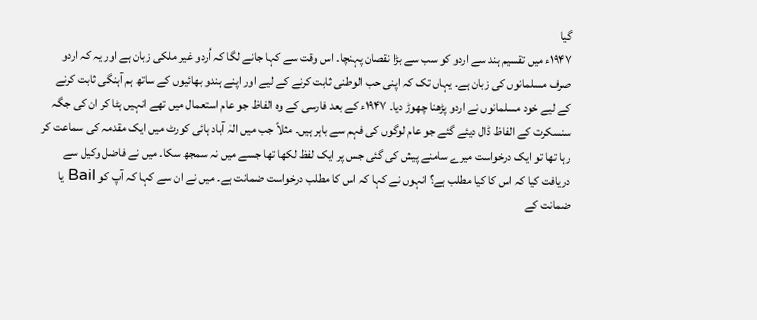گیا
۱۹۴۷ء میں تقسیم ہند سے اردو کو سب سے بڑا نقصان پہنچا۔ اس وقت سے کہا جانے لگا کہ اُردو غیر ملکی زبان ہے اور یہ کہ اردو صرف مسلمانوں کی زبان ہے۔ یہاں تک کہ اپنی حب الوطنی ثابت کرنے کے لیے اور اپنے ہندو بھائیوں کے ساتھ ہم آہنگی ثابت کرنے کے لیے خود مسلمانوں نے اردو پڑھنا چھوڑ دیا۔ ۱۹۴۷ء کے بعد فارسی کے وہ الفاظ جو عام استعمال میں تھے انہیں ہٹا کر ان کی جگہ سنسکرت کے الفاظ ڈال دیئے گئے جو عام لوگوں کی فہم سے باہر ہیں۔ مثلاً جب میں الہٰ آباد ہائی کورٹ میں ایک مقدمہ کی سماعت کر رہا تھا تو ایک درخواست میرے سامنے پیش کی گئی جس پر ایک لفظ لکھا تھا جسے میں نہ سمجھ سکا۔ میں نے فاضل وکیل سے دریافت کیا کہ اس کا کیا مطلب ہے؟ انہوں نے کہا کہ اس کا مطلب درخواست ضمانت ہے۔ میں نے ان سے کہا کہ آپ کو Bail یا ضمانت کے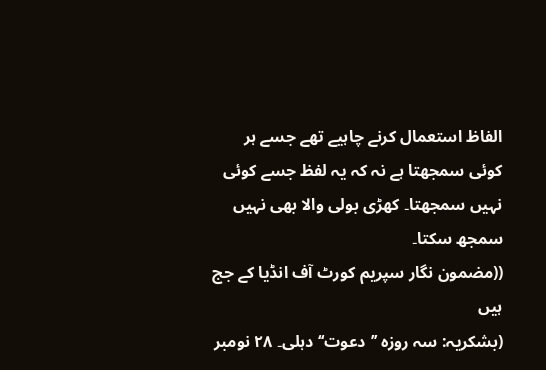الفاظ استعمال کرنے چاہیے تھے جسے ہر کوئی سمجھتا ہے نہ کہ یہ لفظ جسے کوئی نہیں سمجھتا۔ کھڑی بولی والا بھی نہیں سمجھ سکتا۔
((مضمون نگار سپریم کورٹ آف انڈیا کے جج ہیں
(بشکریہ: سہ روزہ ’’دعوت‘‘ دہلی۔ ۲۸ نومبر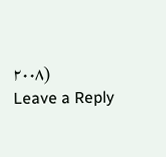۲۰۰۸)
Leave a Reply